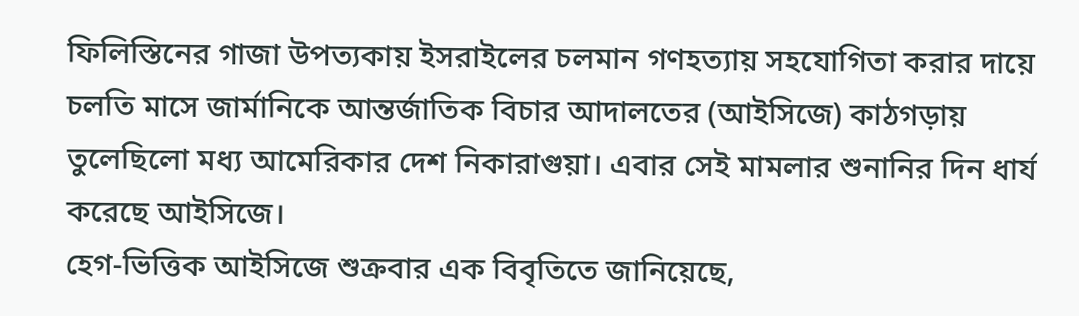ফিলিস্তিনের গাজা উপত্যকায় ইসরাইলের চলমান গণহত্যায় সহযোগিতা করার দায়ে চলতি মাসে জার্মানিকে আন্তর্জাতিক বিচার আদালতের (আইসিজে) কাঠগড়ায় তুলেছিলো মধ্য আমেরিকার দেশ নিকারাগুয়া। এবার সেই মামলার শুনানির দিন ধার্য করেছে আইসিজে।
হেগ-ভিত্তিক আইসিজে শুক্রবার এক বিবৃতিতে জানিয়েছে,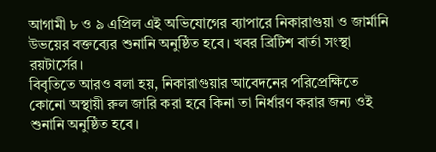আগামী ৮ ও ৯ এপ্রিল এই অভিযোগের ব্যাপারে নিকারাগুয়া ও জার্মানি উভয়ের বক্তব্যের শুনানি অনুষ্ঠিত হবে। খবর ব্রিটিশ বার্তা সংস্থা রয়টার্সের।
বিবৃতিতে আরও বলা হয়, নিকারাগুয়ার আবেদনের পরিপ্রেক্ষিতে কোনো অস্থায়ী রুল জারি করা হবে কিনা তা নির্ধারণ করার জন্য ওই শুনানি অনুষ্ঠিত হবে।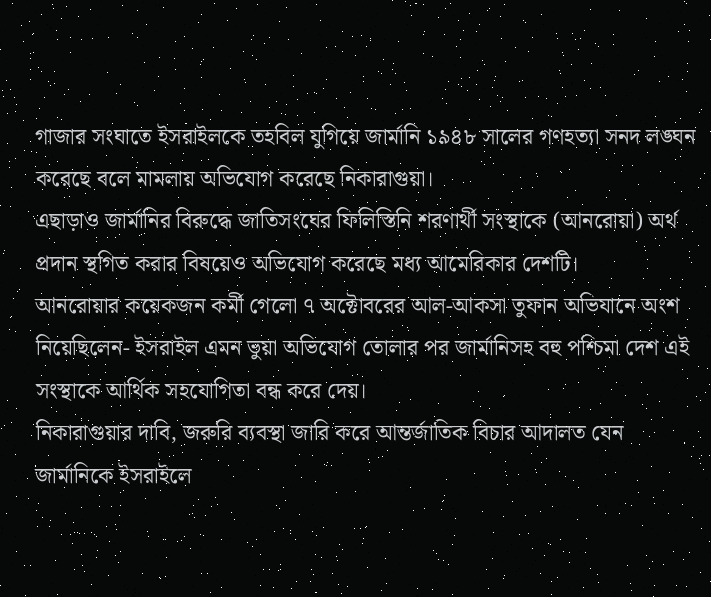গাজার সংঘাতে ইসরাইলকে তহবিল যুগিয়ে জার্মানি ১৯৪৮ সালের গণহত্যা সনদ লঙ্ঘন করেছে বলে মামলায় অভিযোগ করেছে নিকারাগুয়া।
এছাড়াও জার্মানির বিরুদ্ধে জাতিসংঘের ফিলিস্তিনি শরণার্থী সংস্থাকে (আনরোয়া) অর্থ প্রদান স্থগিত করার বিষয়েও অভিযোগ করেছে মধ্য আমেরিকার দেশটি।
আনরোয়ার কয়েকজন কর্মী গেলো ৭ অক্টোবরের আল-আকসা তুফান অভিযানে অংশ নিয়েছিলেন- ইসরাইল এমন ভুয়া অভিযোগ তোলার পর জার্মানিসহ বহু পশ্চিমা দেশ এই সংস্থাকে আর্থিক সহযোগিতা বন্ধ করে দেয়।
নিকারাগুয়ার দাবি, জরুরি ব্যবস্থা জারি করে আন্তর্জাতিক বিচার আদালত যেন জার্মানিকে ইসরাইলে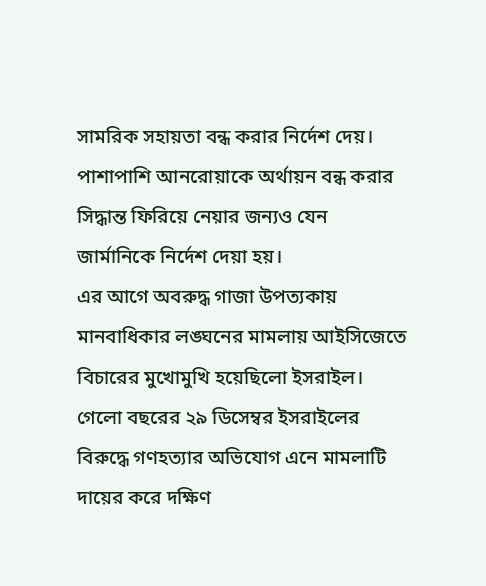সামরিক সহায়তা বন্ধ করার নির্দেশ দেয়। পাশাপাশি আনরোয়াকে অর্থায়ন বন্ধ করার সিদ্ধান্ত ফিরিয়ে নেয়ার জন্যও যেন জার্মানিকে নির্দেশ দেয়া হয়।
এর আগে অবরুদ্ধ গাজা উপত্যকায় মানবাধিকার লঙ্ঘনের মামলায় আইসিজেতে বিচারের মুখোমুখি হয়েছিলো ইসরাইল। গেলো বছরের ২৯ ডিসেম্বর ইসরাইলের বিরুদ্ধে গণহত্যার অভিযোগ এনে মামলাটি দায়ের করে দক্ষিণ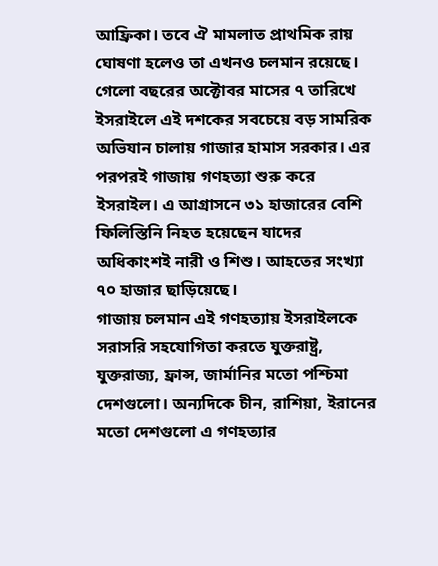আফ্রিকা। তবে ঐ মামলাত প্রাথমিক রায় ঘোষণা হলেও তা এখনও চলমান রয়েছে।
গেলো বছরের অক্টোবর মাসের ৭ তারিখে ইসরাইলে এই দশকের সবচেয়ে বড় সামরিক অভিযান চালায় গাজার হামাস সরকার। এর পরপরই গাজায় গণহত্যা শুরু করে ইসরাইল। এ আগ্রাসনে ৩১ হাজারের বেশি ফিলিস্তিনি নিহত হয়েছেন যাদের অধিকাংশই নারী ও শিশু। আহতের সংখ্যা ৭০ হাজার ছাড়িয়েছে।
গাজায় চলমান এই গণহত্যায় ইসরাইলকে সরাসরি সহযোগিতা করতে যুক্তরাষ্ট্র, যুক্তরাজ্য, ফ্রান্স, জার্মানির মতো পশ্চিমা দেশগুলো। অন্যদিকে চীন, রাশিয়া, ইরানের মতো দেশগুলো এ গণহত্যার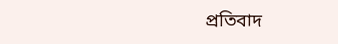প্রতিবাদ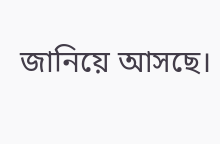জানিয়ে আসছে।